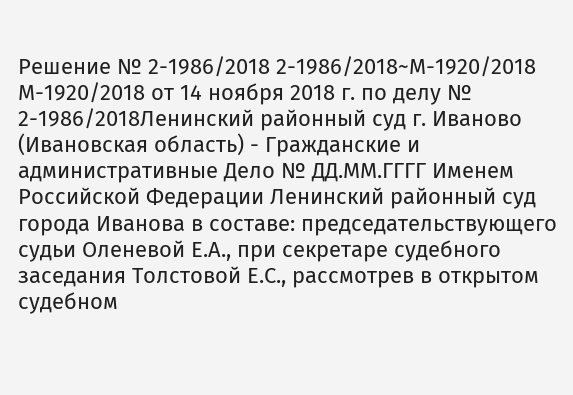Решение № 2-1986/2018 2-1986/2018~М-1920/2018 М-1920/2018 от 14 ноября 2018 г. по делу № 2-1986/2018Ленинский районный суд г. Иваново (Ивановская область) - Гражданские и административные Дело № ДД.ММ.ГГГГ Именем Российской Федерации Ленинский районный суд города Иванова в составе: председательствующего судьи Оленевой Е.А., при секретаре судебного заседания Толстовой Е.С., рассмотрев в открытом судебном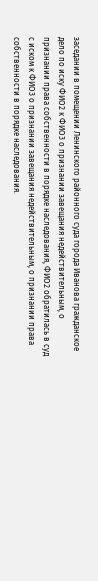заседании в помещении Ленинского районного суда города Иванова гражданское дело по иску ФИО2 к ФИО3 о признании завещания недействительным, о признании права собственности в порядке наследования, ФИО2 обратилась в суд с иском к ФИО3 о признании завещания недействительным, о признании права собственности в порядке наследования.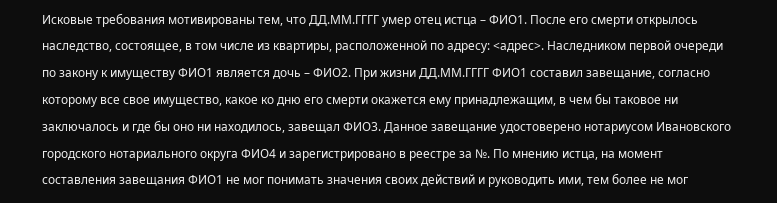Исковые требования мотивированы тем, что ДД.ММ.ГГГГ умер отец истца – ФИО1. После его смерти открылось наследство, состоящее, в том числе из квартиры, расположенной по адресу: <адрес>. Наследником первой очереди по закону к имуществу ФИО1 является дочь – ФИО2. При жизни ДД.ММ.ГГГГ ФИО1 составил завещание, согласно которому все свое имущество, какое ко дню его смерти окажется ему принадлежащим, в чем бы таковое ни заключалось и где бы оно ни находилось, завещал ФИО3. Данное завещание удостоверено нотариусом Ивановского городского нотариального округа ФИО4 и зарегистрировано в реестре за №. По мнению истца, на момент составления завещания ФИО1 не мог понимать значения своих действий и руководить ими, тем более не мог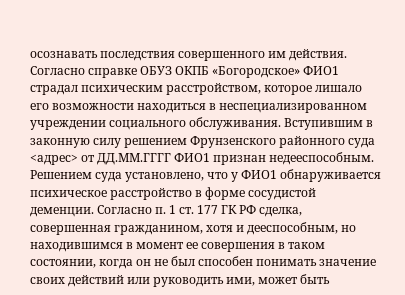осознавать последствия совершенного им действия. Согласно справке ОБУЗ ОКПБ «Богородское» ФИО1 страдал психическим расстройством, которое лишало его возможности находиться в неспециализированном учреждении социального обслуживания. Вступившим в законную силу решением Фрунзенского районного суда <адрес> от ДД.ММ.ГГГГ ФИО1 признан недееспособным. Решением суда установлено, что у ФИО1 обнаруживается психическое расстройство в форме сосудистой деменции. Согласно п. 1 ст. 177 ГК РФ сделка, совершенная гражданином, хотя и дееспособным, но находившимся в момент ее совершения в таком состоянии, когда он не был способен понимать значение своих действий или руководить ими, может быть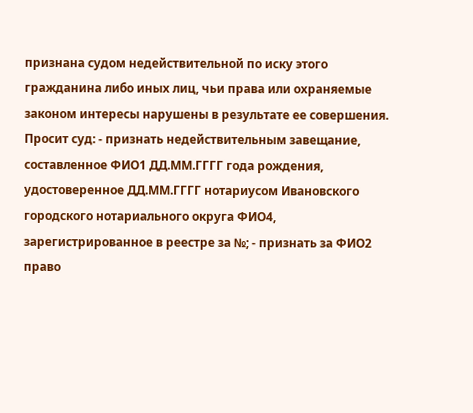признана судом недействительной по иску этого гражданина либо иных лиц, чьи права или охраняемые законом интересы нарушены в результате ее совершения. Просит суд: - признать недействительным завещание, составленное ФИО1 ДД.ММ.ГГГГ года рождения, удостоверенное ДД.ММ.ГГГГ нотариусом Ивановского городского нотариального округа ФИО4, зарегистрированное в реестре за №; - признать за ФИО2 право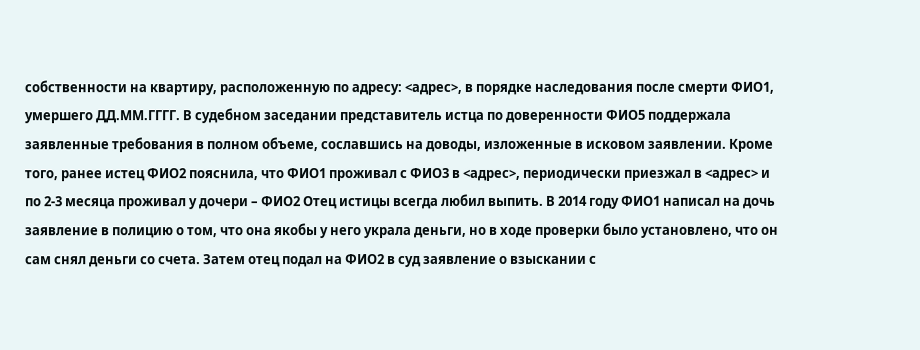собственности на квартиру, расположенную по адресу: <адрес>, в порядке наследования после смерти ФИО1, умершего ДД.ММ.ГГГГ. В судебном заседании представитель истца по доверенности ФИО5 поддержала заявленные требования в полном объеме, сославшись на доводы, изложенные в исковом заявлении. Кроме того, ранее истец ФИО2 пояснила, что ФИО1 проживал с ФИО3 в <адрес>, периодически приезжал в <адрес> и по 2-3 месяца проживал у дочери – ФИО2 Отец истицы всегда любил выпить. В 2014 году ФИО1 написал на дочь заявление в полицию о том, что она якобы у него украла деньги, но в ходе проверки было установлено, что он сам снял деньги со счета. Затем отец подал на ФИО2 в суд заявление о взыскании с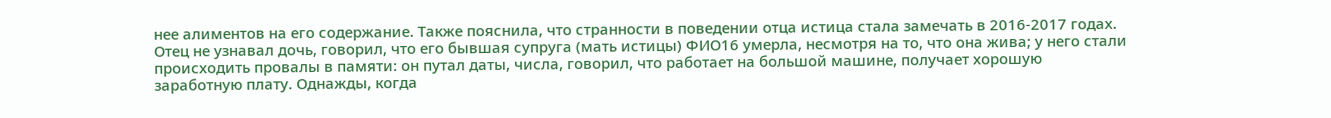нее алиментов на его содержание. Также пояснила, что странности в поведении отца истица стала замечать в 2016-2017 годах. Отец не узнавал дочь, говорил, что его бывшая супруга (мать истицы) ФИО16 умерла, несмотря на то, что она жива; у него стали происходить провалы в памяти: он путал даты, числа, говорил, что работает на большой машине, получает хорошую заработную плату. Однажды, когда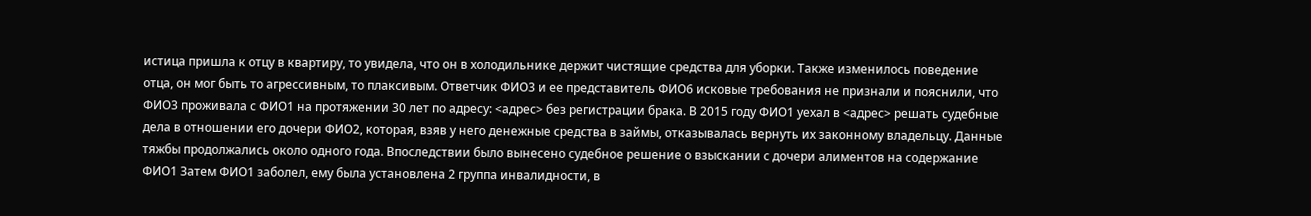истица пришла к отцу в квартиру, то увидела, что он в холодильнике держит чистящие средства для уборки. Также изменилось поведение отца, он мог быть то агрессивным, то плаксивым. Ответчик ФИО3 и ее представитель ФИО6 исковые требования не признали и пояснили, что ФИО3 проживала с ФИО1 на протяжении 30 лет по адресу: <адрес> без регистрации брака. В 2015 году ФИО1 уехал в <адрес> решать судебные дела в отношении его дочери ФИО2, которая, взяв у него денежные средства в займы, отказывалась вернуть их законному владельцу. Данные тяжбы продолжались около одного года. Впоследствии было вынесено судебное решение о взыскании с дочери алиментов на содержание ФИО1 Затем ФИО1 заболел, ему была установлена 2 группа инвалидности, в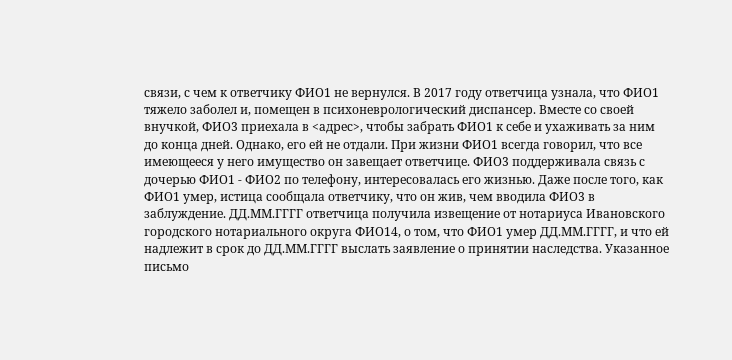связи, с чем к ответчику ФИО1 не вернулся. В 2017 году ответчица узнала, что ФИО1 тяжело заболел и, помещен в психоневрологический диспансер. Вместе со своей внучкой, ФИО3 приехала в <адрес>, чтобы забрать ФИО1 к себе и ухаживать за ним до конца дней. Однако, его ей не отдали. При жизни ФИО1 всегда говорил, что все имеющееся у него имущество он завещает ответчице. ФИО3 поддерживала связь с дочерью ФИО1 - ФИО2 по телефону, интересовалась его жизнью. Даже после того, как ФИО1 умер, истица сообщала ответчику, что он жив, чем вводила ФИО3 в заблуждение. ДД.ММ.ГГГГ ответчица получила извещение от нотариуса Ивановского городского нотариального округа ФИО14, о том, что ФИО1 умер ДД.ММ.ГГГГ, и что ей надлежит в срок до ДД.ММ.ГГГГ выслать заявление о принятии наследства. Указанное письмо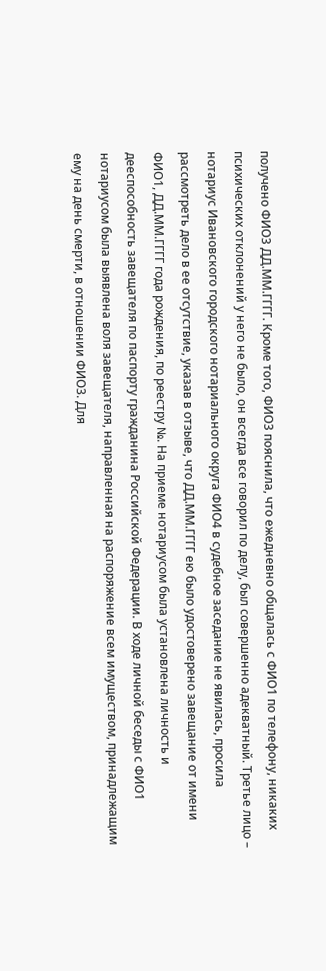получено ФИО3 ДД.ММ.ГГГГ. Кроме того, ФИО3 пояснила, что ежедневно общалась с ФИО1 по телефону, никаких психических отклонений у него не было, он всегда все говорил по делу, был совершенно адекватный. Третье лицо – нотариус Ивановского городского нотариального округа ФИО4 в судебное заседание не явилась, просила рассмотреть дело в ее отсутствие, указав в отзыве, что ДД.ММ.ГГГГ ею было удостоверено завещание от имени ФИО1, ДД.ММ.ГГГГ года рождения, по реестру №. На приеме нотариусом была установлена личность и дееспособность завещателя по паспорту гражданина Российской Федерации. В ходе личной беседы с ФИО1 нотариусом была выявлена воля завещателя, направленная на распоряжение всем имуществом, принадлежащим ему на день смерти, в отношении ФИО3. Для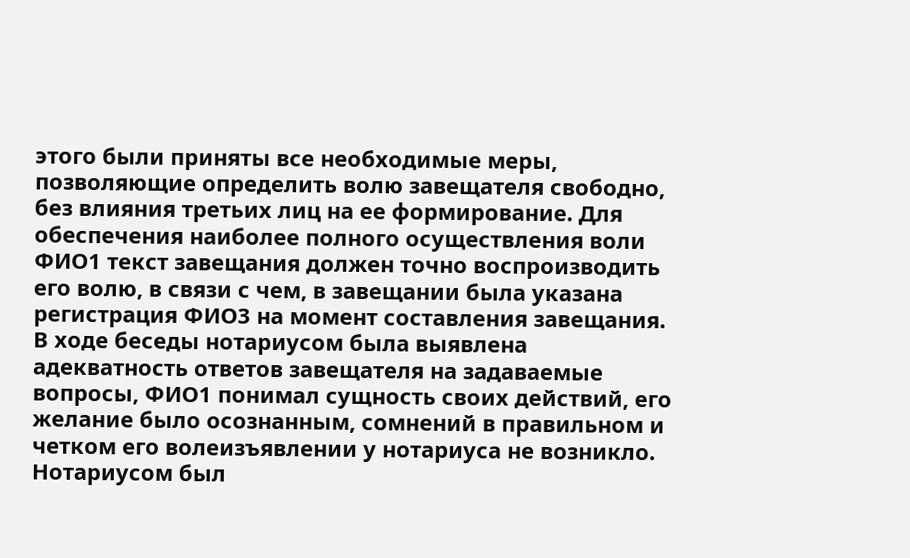этого были приняты все необходимые меры, позволяющие определить волю завещателя свободно, без влияния третьих лиц на ее формирование. Для обеспечения наиболее полного осуществления воли ФИО1 текст завещания должен точно воспроизводить его волю, в связи с чем, в завещании была указана регистрация ФИО3 на момент составления завещания. В ходе беседы нотариусом была выявлена адекватность ответов завещателя на задаваемые вопросы, ФИО1 понимал сущность своих действий, его желание было осознанным, сомнений в правильном и четком его волеизъявлении у нотариуса не возникло. Нотариусом был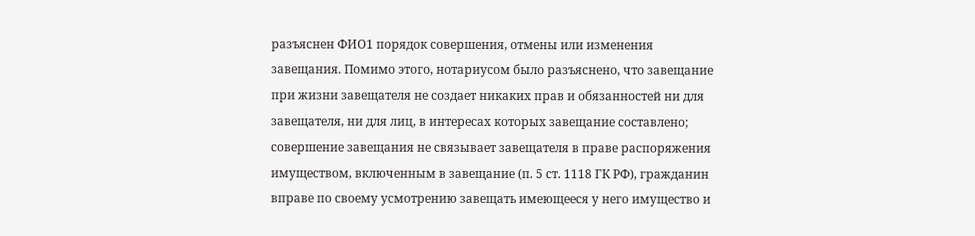разъяснен ФИО1 порядок совершения, отмены или изменения завещания. Помимо этого, нотариусом было разъяснено, что завещание при жизни завещателя не создает никаких прав и обязанностей ни для завещателя, ни для лиц, в интересах которых завещание составлено; совершение завещания не связывает завещателя в праве распоряжения имуществом, включенным в завещание (п. 5 ст. 1118 ГК РФ), гражданин вправе по своему усмотрению завещать имеющееся у него имущество и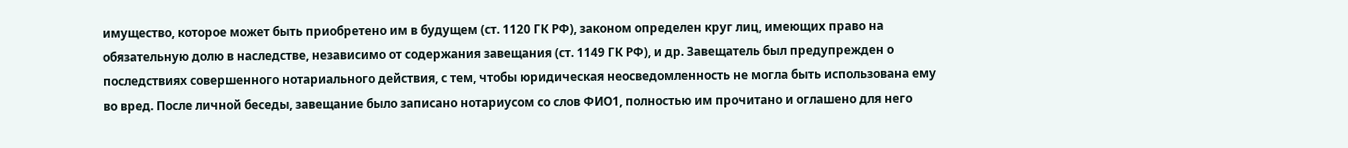имущество, которое может быть приобретено им в будущем (ст. 1120 ГК РФ), законом определен круг лиц, имеющих право на обязательную долю в наследстве, независимо от содержания завещания (ст. 1149 ГК РФ), и др. Завещатель был предупрежден о последствиях совершенного нотариального действия, с тем, чтобы юридическая неосведомленность не могла быть использована ему во вред. После личной беседы, завещание было записано нотариусом со слов ФИО1, полностью им прочитано и оглашено для него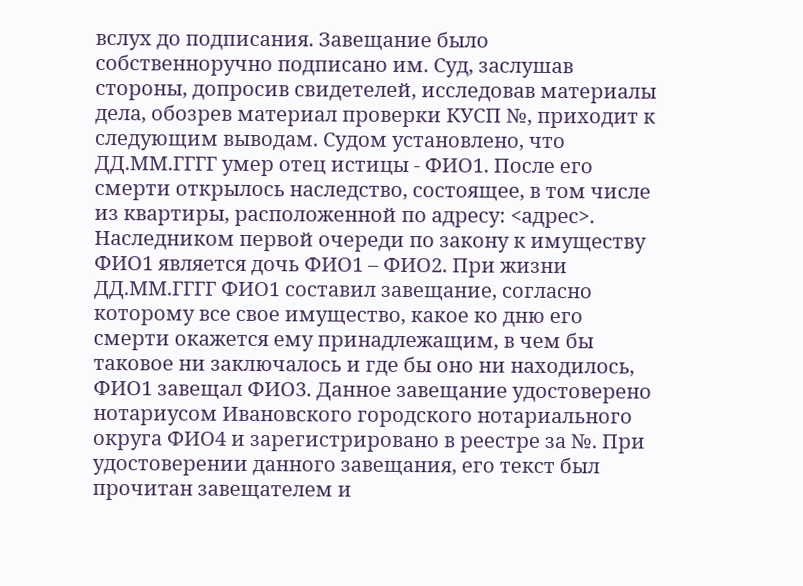вслух до подписания. Завещание было собственноручно подписано им. Суд, заслушав стороны, допросив свидетелей, исследовав материалы дела, обозрев материал проверки КУСП №, приходит к следующим выводам. Судом установлено, что ДД.ММ.ГГГГ умер отец истицы - ФИО1. После его смерти открылось наследство, состоящее, в том числе из квартиры, расположенной по адресу: <адрес>. Наследником первой очереди по закону к имуществу ФИО1 является дочь ФИО1 – ФИО2. При жизни ДД.ММ.ГГГГ ФИО1 составил завещание, согласно которому все свое имущество, какое ко дню его смерти окажется ему принадлежащим, в чем бы таковое ни заключалось и где бы оно ни находилось, ФИО1 завещал ФИО3. Данное завещание удостоверено нотариусом Ивановского городского нотариального округа ФИО4 и зарегистрировано в реестре за №. При удостоверении данного завещания, его текст был прочитан завещателем и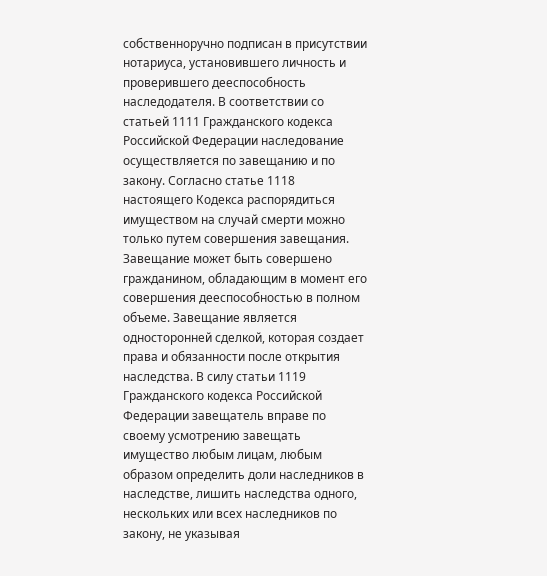собственноручно подписан в присутствии нотариуса, установившего личность и проверившего дееспособность наследодателя. В соответствии со статьей 1111 Гражданского кодекса Российской Федерации наследование осуществляется по завещанию и по закону. Согласно статье 1118 настоящего Кодекса распорядиться имуществом на случай смерти можно только путем совершения завещания. Завещание может быть совершено гражданином, обладающим в момент его совершения дееспособностью в полном объеме. Завещание является односторонней сделкой, которая создает права и обязанности после открытия наследства. В силу статьи 1119 Гражданского кодекса Российской Федерации завещатель вправе по своему усмотрению завещать имущество любым лицам, любым образом определить доли наследников в наследстве, лишить наследства одного, нескольких или всех наследников по закону, не указывая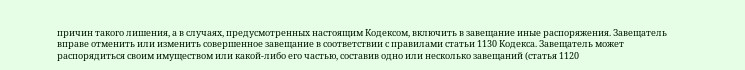причин такого лишения, а в случаях, предусмотренных настоящим Кодексом, включить в завещание иные распоряжения. Завещатель вправе отменить или изменить совершенное завещание в соответствии с правилами статьи 1130 Кодекса. Завещатель может распорядиться своим имуществом или какой-либо его частью, составив одно или несколько завещаний (статья 1120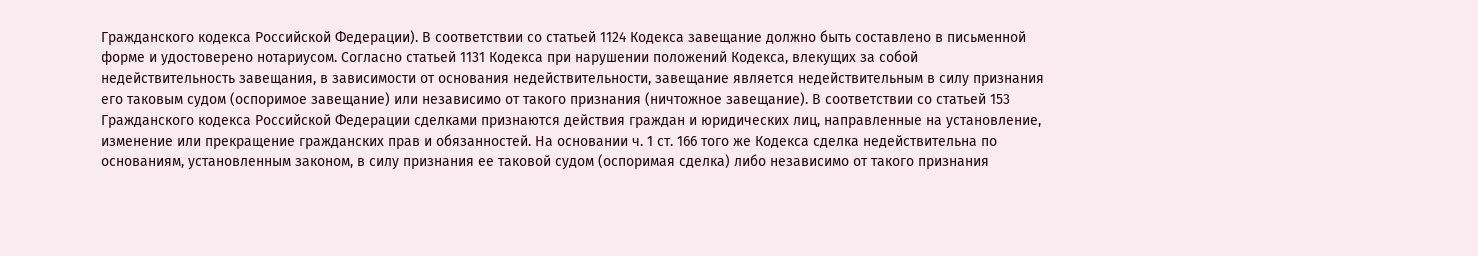Гражданского кодекса Российской Федерации). В соответствии со статьей 1124 Кодекса завещание должно быть составлено в письменной форме и удостоверено нотариусом. Согласно статьей 1131 Кодекса при нарушении положений Кодекса, влекущих за собой недействительность завещания, в зависимости от основания недействительности, завещание является недействительным в силу признания его таковым судом (оспоримое завещание) или независимо от такого признания (ничтожное завещание). В соответствии со статьей 153 Гражданского кодекса Российской Федерации сделками признаются действия граждан и юридических лиц, направленные на установление, изменение или прекращение гражданских прав и обязанностей. На основании ч. 1 ст. 166 того же Кодекса сделка недействительна по основаниям, установленным законом, в силу признания ее таковой судом (оспоримая сделка) либо независимо от такого признания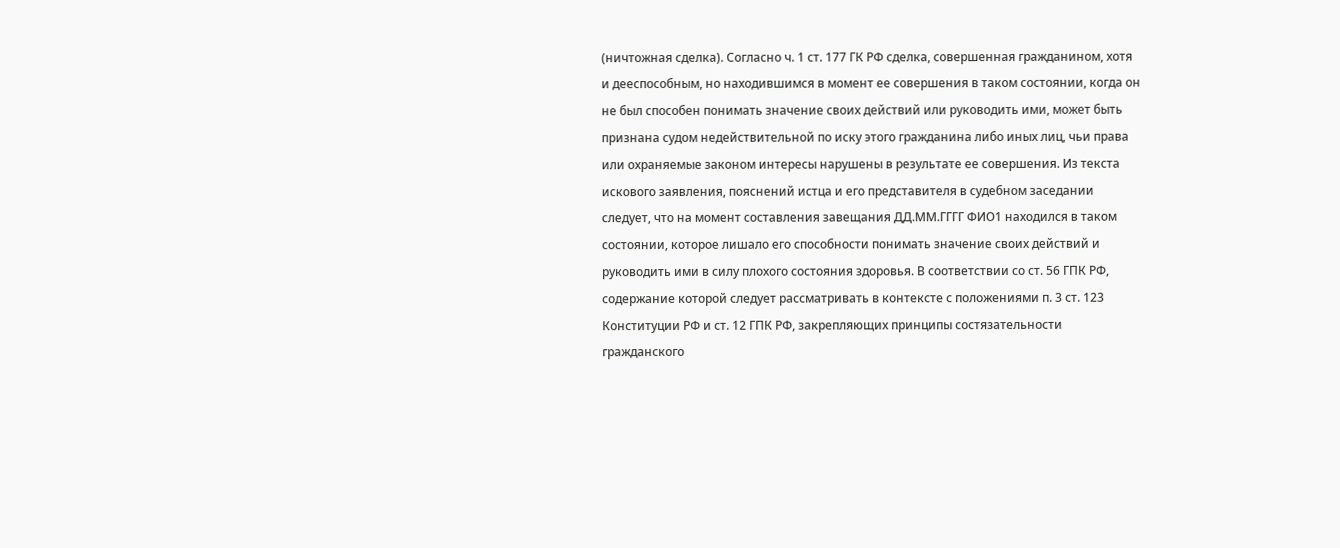(ничтожная сделка). Согласно ч. 1 ст. 177 ГК РФ сделка, совершенная гражданином, хотя и дееспособным, но находившимся в момент ее совершения в таком состоянии, когда он не был способен понимать значение своих действий или руководить ими, может быть признана судом недействительной по иску этого гражданина либо иных лиц, чьи права или охраняемые законом интересы нарушены в результате ее совершения. Из текста искового заявления, пояснений истца и его представителя в судебном заседании следует, что на момент составления завещания ДД.ММ.ГГГГ ФИО1 находился в таком состоянии, которое лишало его способности понимать значение своих действий и руководить ими в силу плохого состояния здоровья. В соответствии со ст. 56 ГПК РФ, содержание которой следует рассматривать в контексте с положениями п. 3 ст. 123 Конституции РФ и ст. 12 ГПК РФ, закрепляющих принципы состязательности гражданского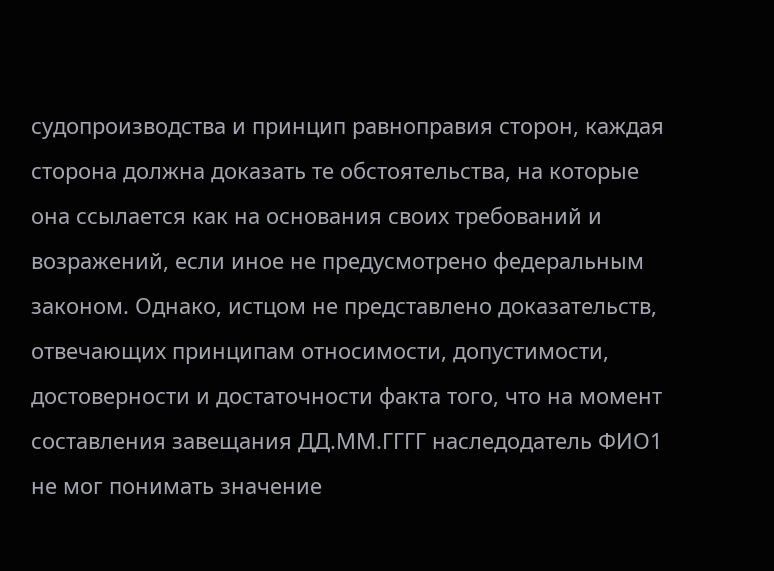судопроизводства и принцип равноправия сторон, каждая сторона должна доказать те обстоятельства, на которые она ссылается как на основания своих требований и возражений, если иное не предусмотрено федеральным законом. Однако, истцом не представлено доказательств, отвечающих принципам относимости, допустимости, достоверности и достаточности факта того, что на момент составления завещания ДД.ММ.ГГГГ наследодатель ФИО1 не мог понимать значение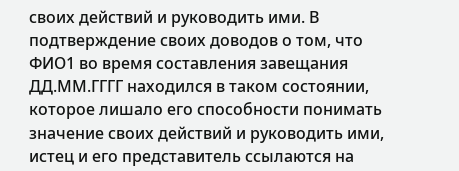своих действий и руководить ими. В подтверждение своих доводов о том, что ФИО1 во время составления завещания ДД.ММ.ГГГГ находился в таком состоянии, которое лишало его способности понимать значение своих действий и руководить ими, истец и его представитель ссылаются на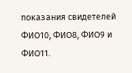показания свидетелей ФИО10, ФИО8, ФИО9 и ФИО11.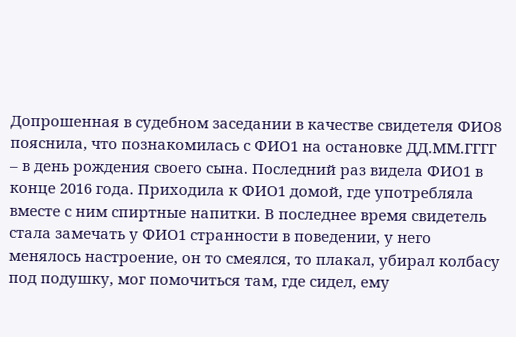Допрошенная в судебном заседании в качестве свидетеля ФИО8 пояснила, что познакомилась с ФИО1 на остановке ДД.ММ.ГГГГ – в день рождения своего сына. Последний раз видела ФИО1 в конце 2016 года. Приходила к ФИО1 домой, где употребляла вместе с ним спиртные напитки. В последнее время свидетель стала замечать у ФИО1 странности в поведении, у него менялось настроение, он то смеялся, то плакал, убирал колбасу под подушку, мог помочиться там, где сидел, ему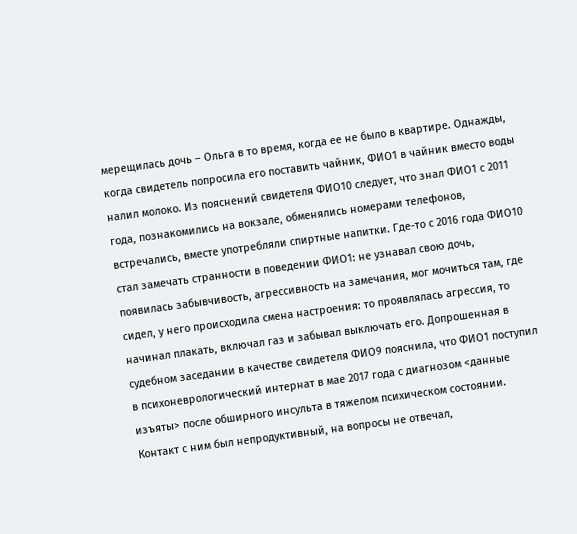мерещилась дочь – Ольга в то время, когда ее не было в квартире. Однажды, когда свидетель попросила его поставить чайник, ФИО1 в чайник вместо воды налил молоко. Из пояснений свидетеля ФИО10 следует, что знал ФИО1 с 2011 года, познакомились на вокзале, обменялись номерами телефонов, встречались, вместе употребляли спиртные напитки. Где-то с 2016 года ФИО10 стал замечать странности в поведении ФИО1: не узнавал свою дочь, появилась забывчивость, агрессивность на замечания, мог мочиться там, где сидел, у него происходила смена настроения: то проявлялась агрессия, то начинал плакать, включал газ и забывал выключать его. Допрошенная в судебном заседании в качестве свидетеля ФИО9 пояснила, что ФИО1 поступил в психоневрологический интернат в мае 2017 года с диагнозом <данные изъяты> после обширного инсульта в тяжелом психическом состоянии. Контакт с ним был непродуктивный, на вопросы не отвечал,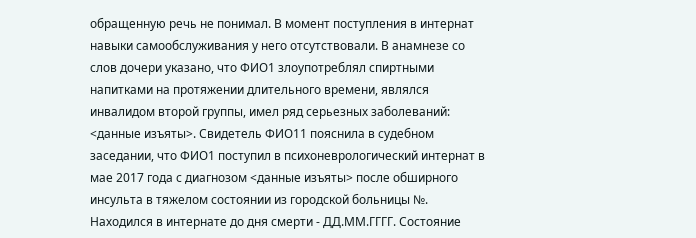обращенную речь не понимал. В момент поступления в интернат навыки самообслуживания у него отсутствовали. В анамнезе со слов дочери указано, что ФИО1 злоупотреблял спиртными напитками на протяжении длительного времени, являлся инвалидом второй группы, имел ряд серьезных заболеваний: <данные изъяты>. Свидетель ФИО11 пояснила в судебном заседании, что ФИО1 поступил в психоневрологический интернат в мае 2017 года с диагнозом <данные изъяты> после обширного инсульта в тяжелом состоянии из городской больницы №. Находился в интернате до дня смерти - ДД.ММ.ГГГГ. Состояние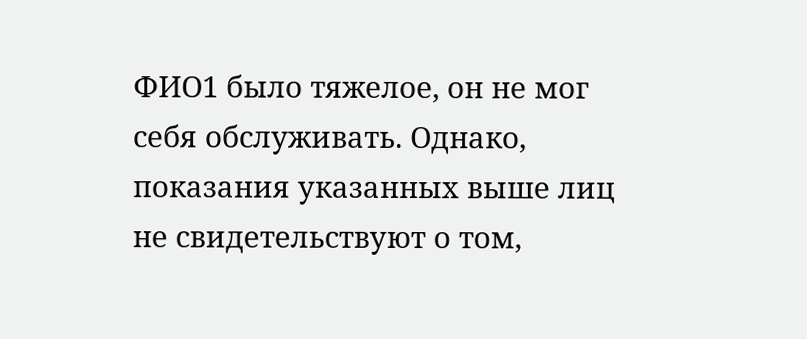ФИО1 было тяжелое, он не мог себя обслуживать. Однако, показания указанных выше лиц не свидетельствуют о том,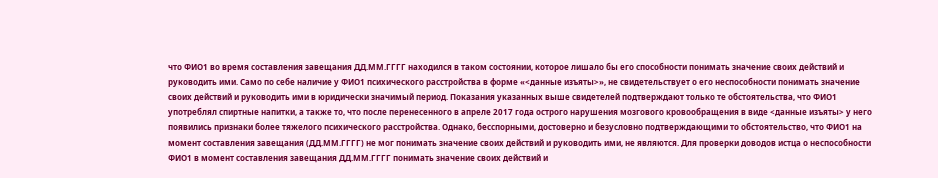что ФИО1 во время составления завещания ДД.ММ.ГГГГ находился в таком состоянии, которое лишало бы его способности понимать значение своих действий и руководить ими. Само по себе наличие у ФИО1 психического расстройства в форме «<данные изъяты>», не свидетельствует о его неспособности понимать значение своих действий и руководить ими в юридически значимый период. Показания указанных выше свидетелей подтверждают только те обстоятельства, что ФИО1 употреблял спиртные напитки, а также то, что после перенесенного в апреле 2017 года острого нарушения мозгового кровообращения в виде <данные изъяты> у него появились признаки более тяжелого психического расстройства. Однако, бесспорными, достоверно и безусловно подтверждающими то обстоятельство, что ФИО1 на момент составления завещания (ДД.ММ.ГГГГ) не мог понимать значение своих действий и руководить ими, не являются. Для проверки доводов истца о неспособности ФИО1 в момент составления завещания ДД.ММ.ГГГГ понимать значение своих действий и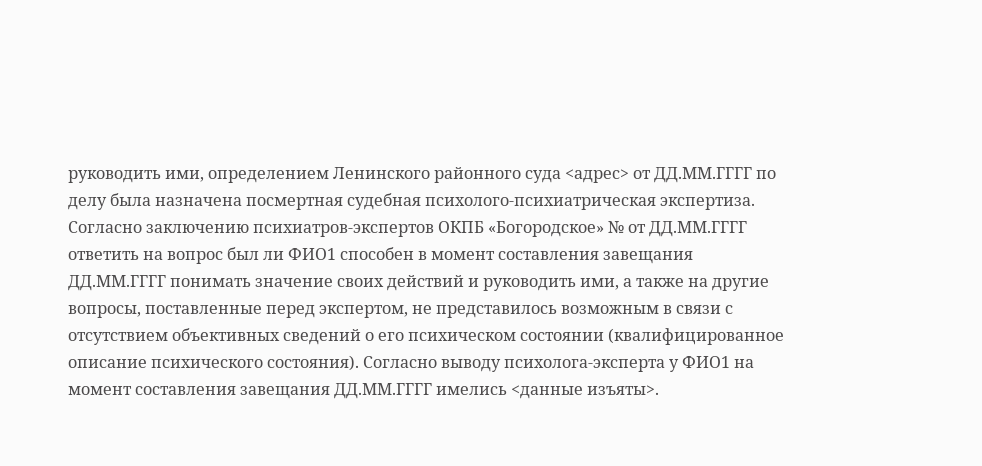руководить ими, определением Ленинского районного суда <адрес> от ДД.ММ.ГГГГ по делу была назначена посмертная судебная психолого-психиатрическая экспертиза. Согласно заключению психиатров-экспертов ОКПБ «Богородское» № от ДД.ММ.ГГГГ ответить на вопрос был ли ФИО1 способен в момент составления завещания ДД.ММ.ГГГГ понимать значение своих действий и руководить ими, а также на другие вопросы, поставленные перед экспертом, не представилось возможным в связи с отсутствием объективных сведений о его психическом состоянии (квалифицированное описание психического состояния). Согласно выводу психолога-эксперта у ФИО1 на момент составления завещания ДД.ММ.ГГГГ имелись <данные изъяты>.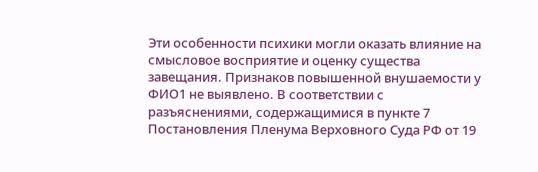Эти особенности психики могли оказать влияние на смысловое восприятие и оценку существа завещания. Признаков повышенной внушаемости у ФИО1 не выявлено. В соответствии с разъяснениями, содержащимися в пункте 7 Постановления Пленума Верховного Суда РФ от 19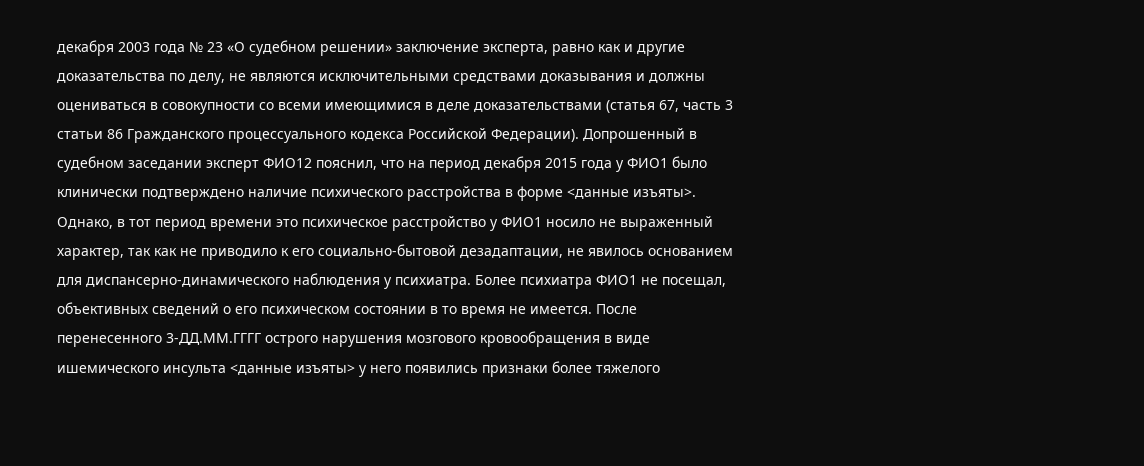декабря 2003 года № 23 «О судебном решении» заключение эксперта, равно как и другие доказательства по делу, не являются исключительными средствами доказывания и должны оцениваться в совокупности со всеми имеющимися в деле доказательствами (статья 67, часть 3 статьи 86 Гражданского процессуального кодекса Российской Федерации). Допрошенный в судебном заседании эксперт ФИО12 пояснил, что на период декабря 2015 года у ФИО1 было клинически подтверждено наличие психического расстройства в форме <данные изъяты>. Однако, в тот период времени это психическое расстройство у ФИО1 носило не выраженный характер, так как не приводило к его социально-бытовой дезадаптации, не явилось основанием для диспансерно-динамического наблюдения у психиатра. Более психиатра ФИО1 не посещал, объективных сведений о его психическом состоянии в то время не имеется. После перенесенного 3-ДД.ММ.ГГГГ острого нарушения мозгового кровообращения в виде ишемического инсульта <данные изъяты> у него появились признаки более тяжелого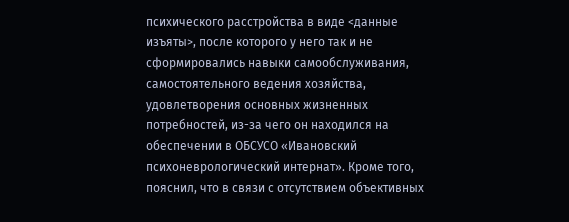психического расстройства в виде <данные изъяты>, после которого у него так и не сформировались навыки самообслуживания, самостоятельного ведения хозяйства, удовлетворения основных жизненных потребностей, из-за чего он находился на обеспечении в ОБСУСО «Ивановский психоневрологический интернат». Кроме того, пояснил, что в связи с отсутствием объективных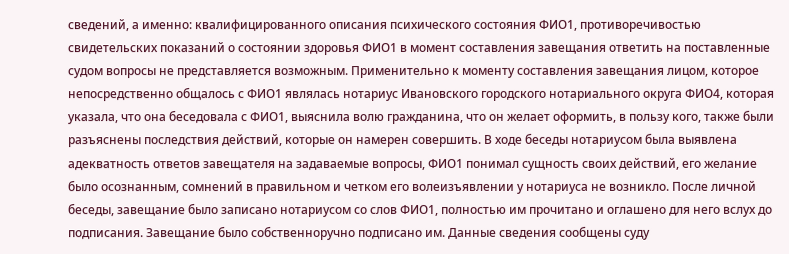сведений, а именно: квалифицированного описания психического состояния ФИО1, противоречивостью свидетельских показаний о состоянии здоровья ФИО1 в момент составления завещания ответить на поставленные судом вопросы не представляется возможным. Применительно к моменту составления завещания лицом, которое непосредственно общалось с ФИО1 являлась нотариус Ивановского городского нотариального округа ФИО4, которая указала, что она беседовала с ФИО1, выяснила волю гражданина, что он желает оформить, в пользу кого, также были разъяснены последствия действий, которые он намерен совершить. В ходе беседы нотариусом была выявлена адекватность ответов завещателя на задаваемые вопросы, ФИО1 понимал сущность своих действий, его желание было осознанным, сомнений в правильном и четком его волеизъявлении у нотариуса не возникло. После личной беседы, завещание было записано нотариусом со слов ФИО1, полностью им прочитано и оглашено для него вслух до подписания. Завещание было собственноручно подписано им. Данные сведения сообщены суду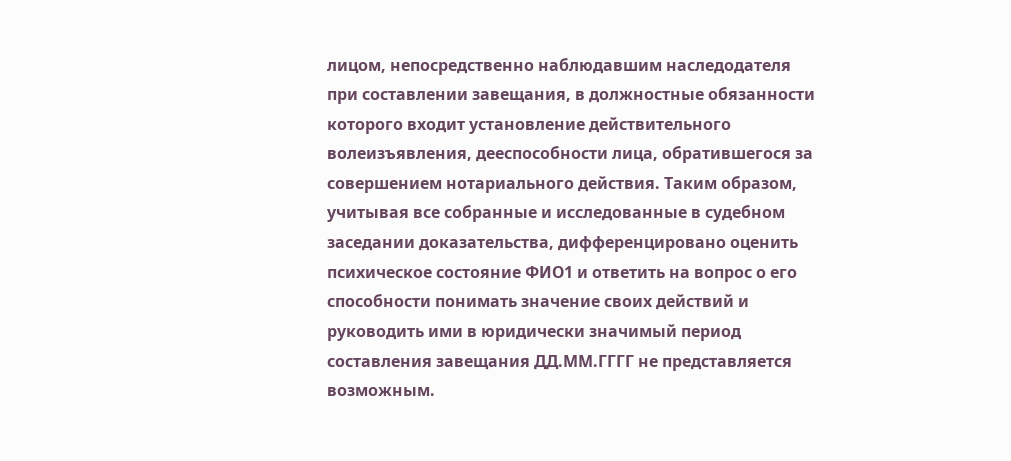лицом, непосредственно наблюдавшим наследодателя при составлении завещания, в должностные обязанности которого входит установление действительного волеизъявления, дееспособности лица, обратившегося за совершением нотариального действия. Таким образом, учитывая все собранные и исследованные в судебном заседании доказательства, дифференцировано оценить психическое состояние ФИО1 и ответить на вопрос о его способности понимать значение своих действий и руководить ими в юридически значимый период составления завещания ДД.ММ.ГГГГ не представляется возможным.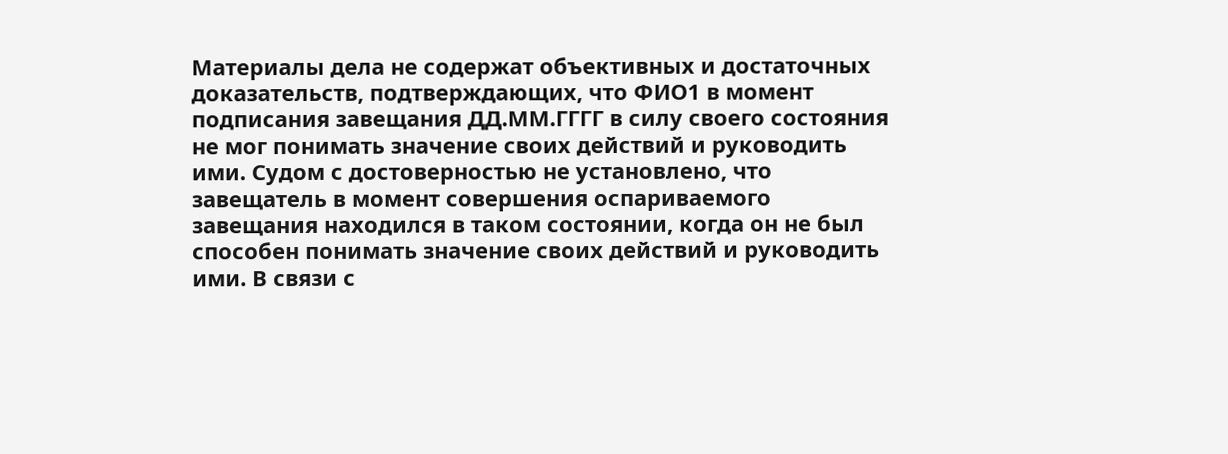Материалы дела не содержат объективных и достаточных доказательств, подтверждающих, что ФИО1 в момент подписания завещания ДД.ММ.ГГГГ в силу своего состояния не мог понимать значение своих действий и руководить ими. Судом с достоверностью не установлено, что завещатель в момент совершения оспариваемого завещания находился в таком состоянии, когда он не был способен понимать значение своих действий и руководить ими. В связи с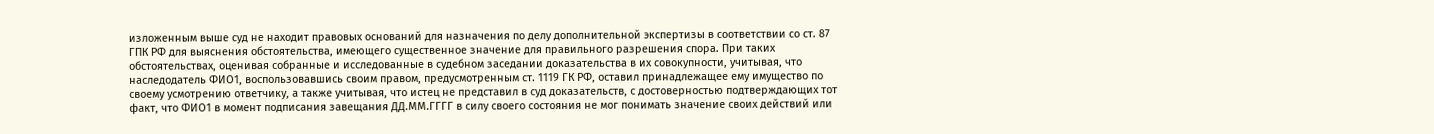изложенным выше суд не находит правовых оснований для назначения по делу дополнительной экспертизы в соответствии со ст. 87 ГПК РФ для выяснения обстоятельства, имеющего существенное значение для правильного разрешения спора. При таких обстоятельствах, оценивая собранные и исследованные в судебном заседании доказательства в их совокупности, учитывая, что наследодатель ФИО1, воспользовавшись своим правом, предусмотренным ст. 1119 ГК РФ, оставил принадлежащее ему имущество по своему усмотрению ответчику, а также учитывая, что истец не представил в суд доказательств, с достоверностью подтверждающих тот факт, что ФИО1 в момент подписания завещания ДД.ММ.ГГГГ в силу своего состояния не мог понимать значение своих действий или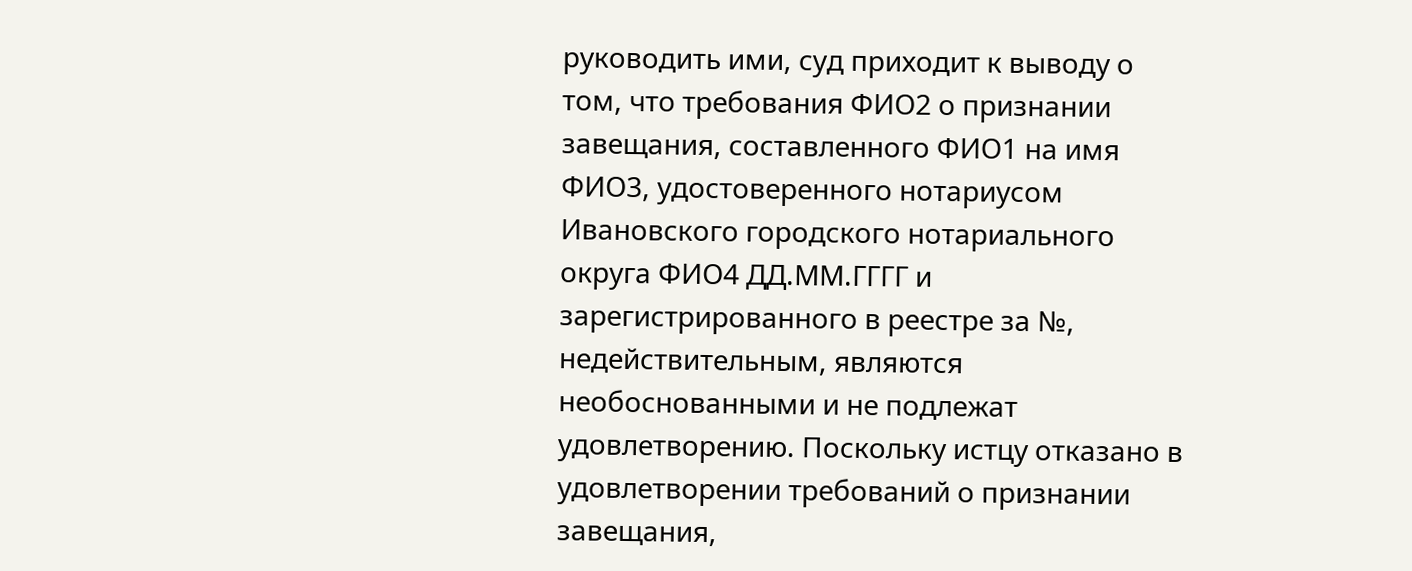руководить ими, суд приходит к выводу о том, что требования ФИО2 о признании завещания, составленного ФИО1 на имя ФИО3, удостоверенного нотариусом Ивановского городского нотариального округа ФИО4 ДД.ММ.ГГГГ и зарегистрированного в реестре за №, недействительным, являются необоснованными и не подлежат удовлетворению. Поскольку истцу отказано в удовлетворении требований о признании завещания,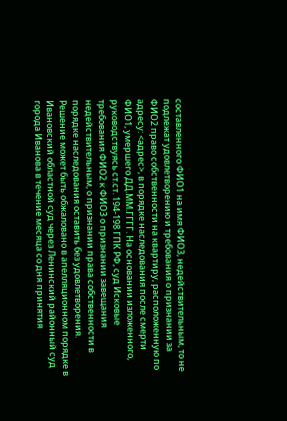составленного ФИО1 на имя ФИО3, недействительным, то не подлежат удовлетворению и требования о признании за ФИО2 право собственности на квартиру, расположенную по адресу: <адрес>, в порядке наследования после смерти ФИО1, умершего ДД.ММ.ГГГГ. На основании изложенного, руководствуясь ст.ст. 194-198 ГПК РФ, суд Исковые требования ФИО2 к ФИО3 о признании завещания недействительным, о признании права собственности в порядке наследования оставить без удовлетворения. Решение может быть обжаловано в апелляционном порядке в Ивановский областной суд через Ленинский районный суд города Иванова в течение месяца со дня принятия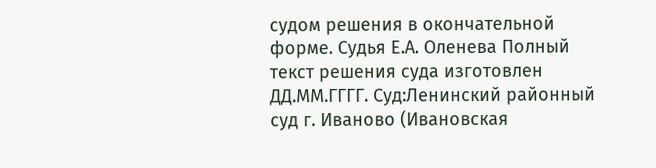судом решения в окончательной форме. Судья Е.А. Оленева Полный текст решения суда изготовлен ДД.ММ.ГГГГ. Суд:Ленинский районный суд г. Иваново (Ивановская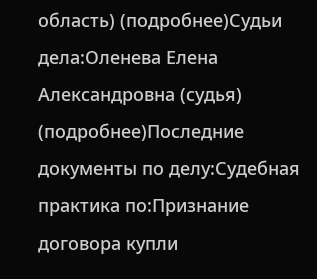область) (подробнее)Судьи дела:Оленева Елена Александровна (судья) (подробнее)Последние документы по делу:Судебная практика по:Признание договора купли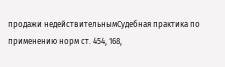продажи недействительнымСудебная практика по применению норм ст. 454, 168,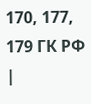170, 177, 179 ГК РФ
|